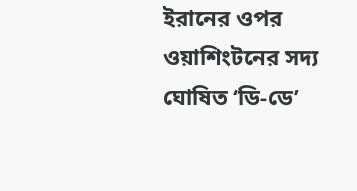ইরানের ওপর ওয়াশিংটনের সদ্য ঘোষিত ‘ডি-ডে’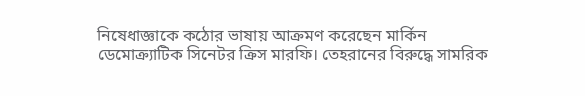নিষেধাজ্ঞাকে কঠোর ভাষায় আক্রমণ করেছেন মার্কিন ডেমোক্র্যাটিক সিনেটর ক্রিস মারফি। তেহরানের বিরুদ্ধে সামরিক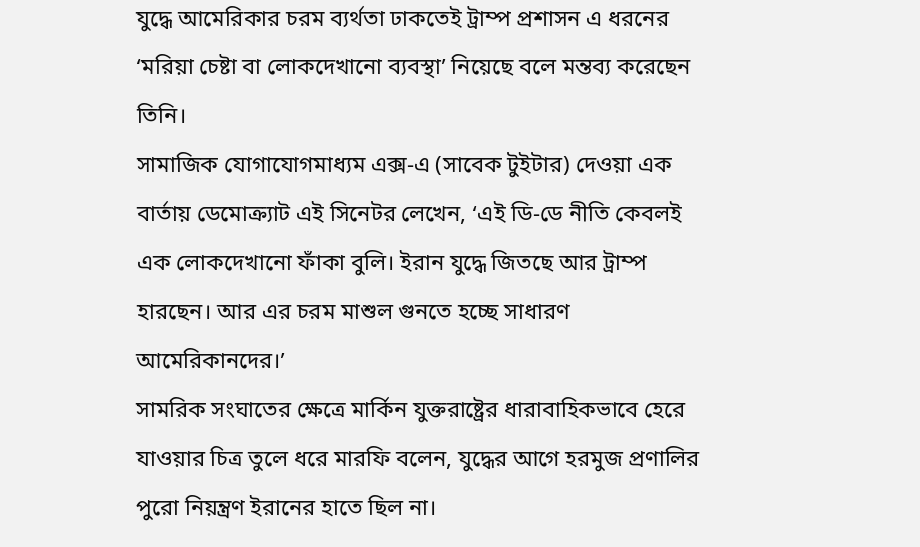যুদ্ধে আমেরিকার চরম ব্যর্থতা ঢাকতেই ট্রাম্প প্রশাসন এ ধরনের ‘মরিয়া চেষ্টা বা লোকদেখানো ব্যবস্থা’ নিয়েছে বলে মন্তব্য করেছেন তিনি।
সামাজিক যোগাযোগমাধ্যম এক্স-এ (সাবেক টুইটার) দেওয়া এক বার্তায় ডেমোক্র্যাট এই সিনেটর লেখেন, ‘এই ডি-ডে নীতি কেবলই এক লোকদেখানো ফাঁকা বুলি। ইরান যুদ্ধে জিতছে আর ট্রাম্প হারছেন। আর এর চরম মাশুল গুনতে হচ্ছে সাধারণ আমেরিকানদের।’
সামরিক সংঘাতের ক্ষেত্রে মার্কিন যুক্তরাষ্ট্রের ধারাবাহিকভাবে হেরে যাওয়ার চিত্র তুলে ধরে মারফি বলেন, যুদ্ধের আগে হরমুজ প্রণালির পুরো নিয়ন্ত্রণ ইরানের হাতে ছিল না।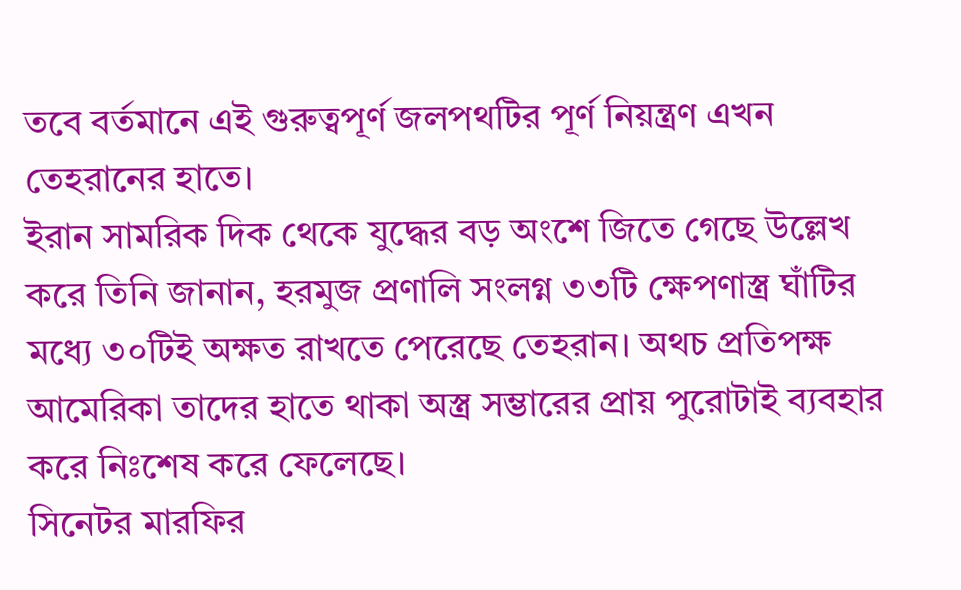তবে বর্তমানে এই গুরুত্বপূর্ণ জলপথটির পূর্ণ নিয়ন্ত্রণ এখন তেহরানের হাতে।
ইরান সামরিক দিক থেকে যুদ্ধের বড় অংশে জিতে গেছে উল্লেখ করে তিনি জানান, হরমুজ প্রণালি সংলগ্ন ৩৩টি ক্ষেপণাস্ত্র ঘাঁটির মধ্যে ৩০টিই অক্ষত রাখতে পেরেছে তেহরান। অথচ প্রতিপক্ষ আমেরিকা তাদের হাতে থাকা অস্ত্র সম্ভারের প্রায় পুরোটাই ব্যবহার করে নিঃশেষ করে ফেলেছে।
সিনেটর মারফির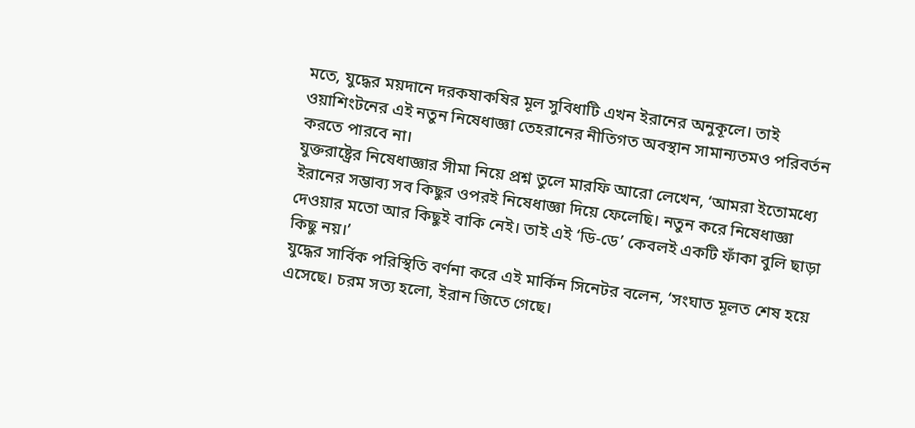মতে, যুদ্ধের ময়দানে দরকষাকষির মূল সুবিধাটি এখন ইরানের অনুকূলে। তাই ওয়াশিংটনের এই নতুন নিষেধাজ্ঞা তেহরানের নীতিগত অবস্থান সামান্যতমও পরিবর্তন করতে পারবে না।
যুক্তরাষ্ট্রের নিষেধাজ্ঞার সীমা নিয়ে প্রশ্ন তুলে মারফি আরো লেখেন, ‘আমরা ইতোমধ্যে ইরানের সম্ভাব্য সব কিছুর ওপরই নিষেধাজ্ঞা দিয়ে ফেলেছি। নতুন করে নিষেধাজ্ঞা দেওয়ার মতো আর কিছুই বাকি নেই। তাই এই ‘ডি-ডে’ কেবলই একটি ফাঁকা বুলি ছাড়া কিছু নয়।’
যুদ্ধের সার্বিক পরিস্থিতি বর্ণনা করে এই মার্কিন সিনেটর বলেন, ‘সংঘাত মূলত শেষ হয়ে এসেছে। চরম সত্য হলো, ইরান জিতে গেছে।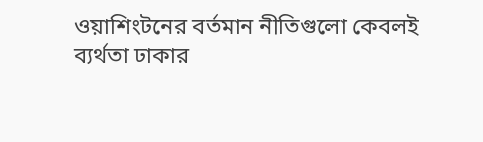ওয়াশিংটনের বর্তমান নীতিগুলো কেবলই ব্যর্থতা ঢাকার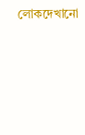লোকদেখানো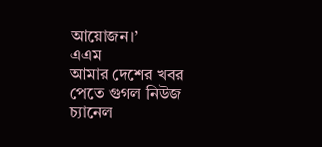আয়োজন।’
এএম
আমার দেশের খবর পেতে গুগল নিউজ চ্যানেল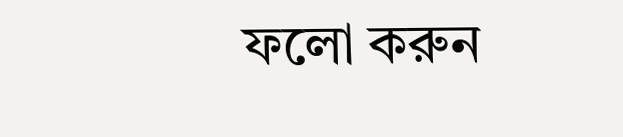ফলো করুন